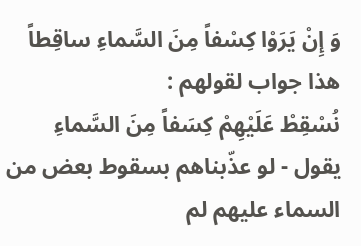وَ إِنْ يَرَوْا كِسْفاً مِنَ السَّماءِ ساقِطاً
هذا جواب لقولهم :
نُسْقِطْ عَلَيْهِمْ كِسَفاً مِنَ السَّماءِ
يقول - لو عذّبناهم بسقوط بعض من السماء عليهم لم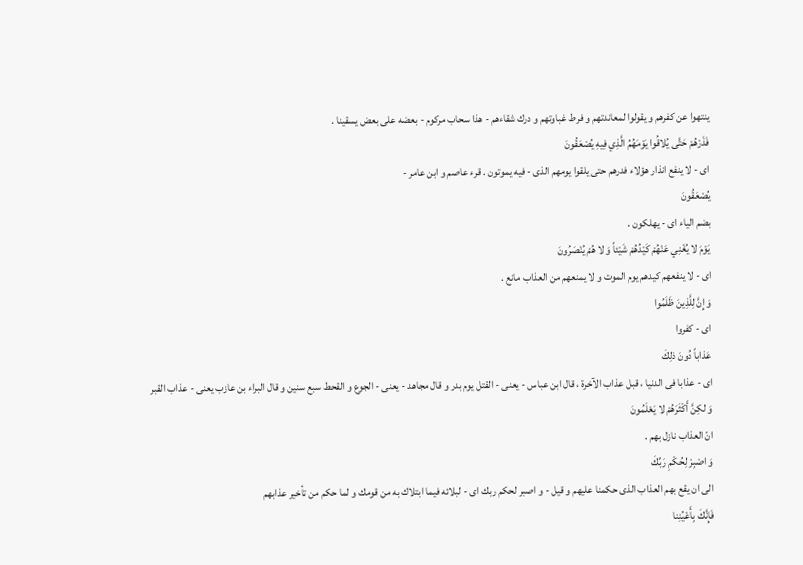ينتهوا عن كفرهم و يقولوا لمعاندتهم و فرط غباوتهم و درك شقاءهم - هذا سحاب مركوم - بعضه على بعض يسقينا .
فَذَرْهُمْ حَتَّى يُلاقُوا يَوْمَهُمُ الَّذِي فِيهِ يُصْعَقُونَ
اى - لا ينفع انذار هؤلاء فدرهم حتى يلقوا يومهم الذى - فيه يموتون . قرء عاصم و ابن عامر -
يُصْعَقُونَ
بضم الياء اى - يهلكون .
يَوْمَ لا يُغْنِي عَنْهُمْ كَيْدُهُمْ شَيْئاً وَ لا هُمْ يُنْصَرُونَ
اى - لا ينفعهم كيدهم يوم الموت و لا يمنعهم من العذاب مانع .
وَ إِنَّ لِلَّذِينَ ظَلَمُوا
اى - كفروا
عَذاباً دُونَ ذلِكَ
اى - عذابا فى الدنيا ، قبل عذاب الآخرة ، قال ابن عباس - يعنى - القتل يوم بدر و قال مجاهد - يعنى - الجوع و القحط سبع سنين و قال البراء بن عازب يعنى - عذاب القبر
وَ لكِنَّ أَكْثَرَهُمْ لا يَعْلَمُونَ
انّ العذاب نازل بهم .
وَ اصْبِرْ لِحُكْمِ رَبِّكَ
الى ان يقع بهم العذاب الذى حكمنا عليهم و قيل - و اصبر لحكم ربك اى - لبلائه فيما ابتلاك به من قومك و لما حكم من تأخير عذابهم
فَإِنَّكَ بِأَعْيُنِنا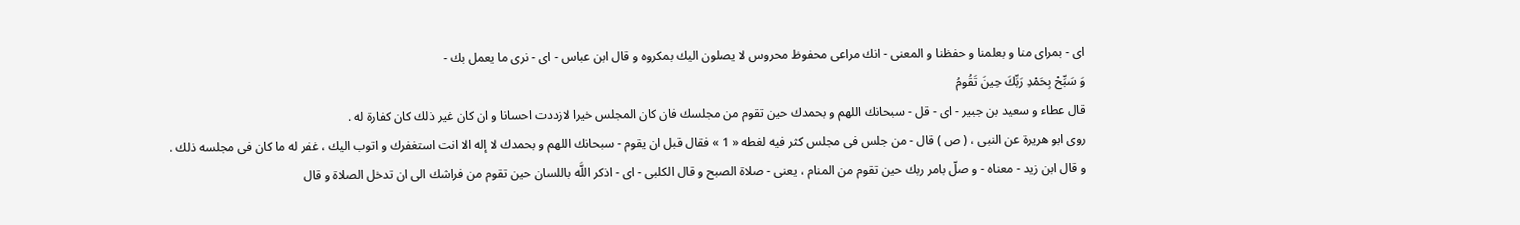اى - بمراى منا و بعلمنا و حفظنا و المعنى - انك مراعى محفوظ محروس لا يصلون اليك بمكروه و قال ابن عباس - اى - نرى ما يعمل بك -
وَ سَبِّحْ بِحَمْدِ رَبِّكَ حِينَ تَقُومُ
قال عطاء و سعيد بن جبير - اى - قل - سبحانك اللهم و بحمدك حين تقوم من مجلسك فان كان المجلس خيرا لازددت احسانا و ان كان غير ذلك كان كفارة له .
روى ابو هريرة عن النبى ، ( ص ) قال - من جلس فى مجلس كثر فيه لغطه « 1 » فقال قبل ان يقوم - سبحانك اللهم و بحمدك لا إله الا انت استغفرك و اتوب اليك ، غفر له ما كان فى مجلسه ذلك .
و قال ابن زيد - معناه - و صلّ بامر ربك حين تقوم من المنام ، يعنى - صلاة الصبح و قال الكلبى - اى - اذكر اللَّه باللسان حين تقوم من فراشك الى ان تدخل الصلاة و قال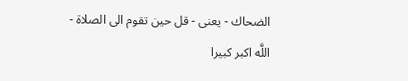الضحاك - يعنى - قل حين تقوم الى الصلاة - اللَّه اكبر كبيرا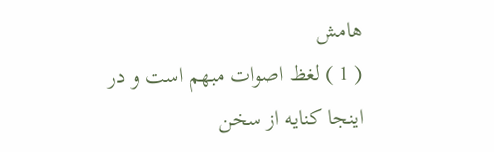هامش
( 1 ) لغظ اصوات مبهم است و در اينجا كنايه از سخن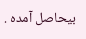بيحاصل آمده .